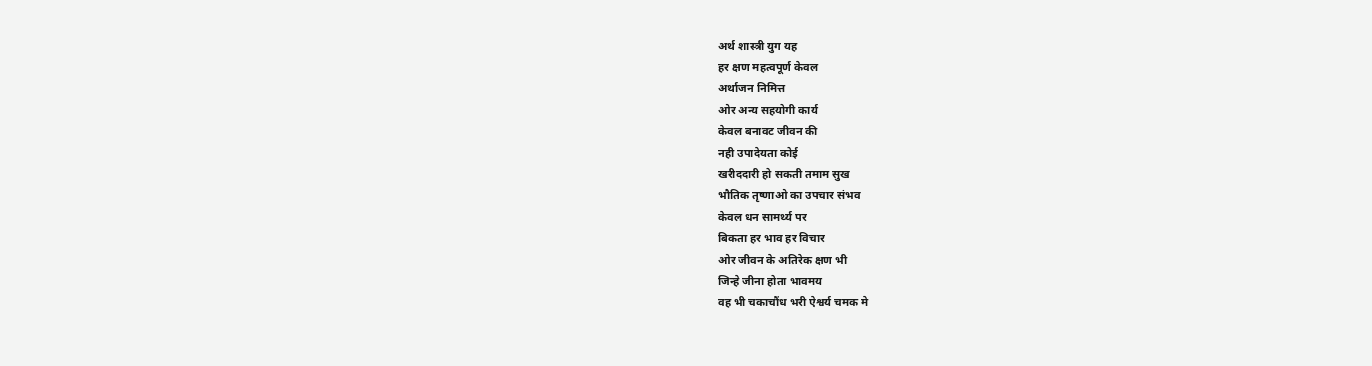अर्थ शास्त्री युग यह
हर क्षण महत्वपूर्ण केवल
अर्थाजन निमित्त
ओर अन्य सहयोगी कार्य
केवल बनावट जीवन की
नही उपादेयता कोई
खरीददारी हो सकती तमाम सुख
भौतिक तृष्णाओ का उपचार संभव
केवल धन सामर्थ्य पर
बिकता हर भाव हर विचार
ओर जीवन के अतिरेक क्षण भी
जिन्हे जीना होता भावमय
वह भी चकाचौंध भरी ऐश्वर्य चमक मे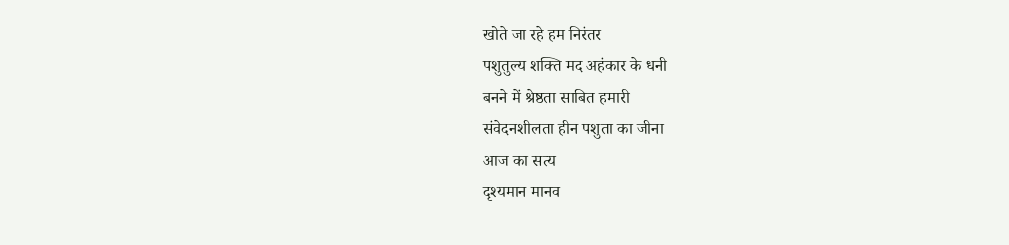खोते जा रहे हम निरंतर
पशुतुल्य शक्ति मद अहंकार के धनी
बनने में श्रेष्ठता साबित हमारी
संवेदनशीलता हीन पशुता का जीना
आज का सत्य
दृश्यमान मानव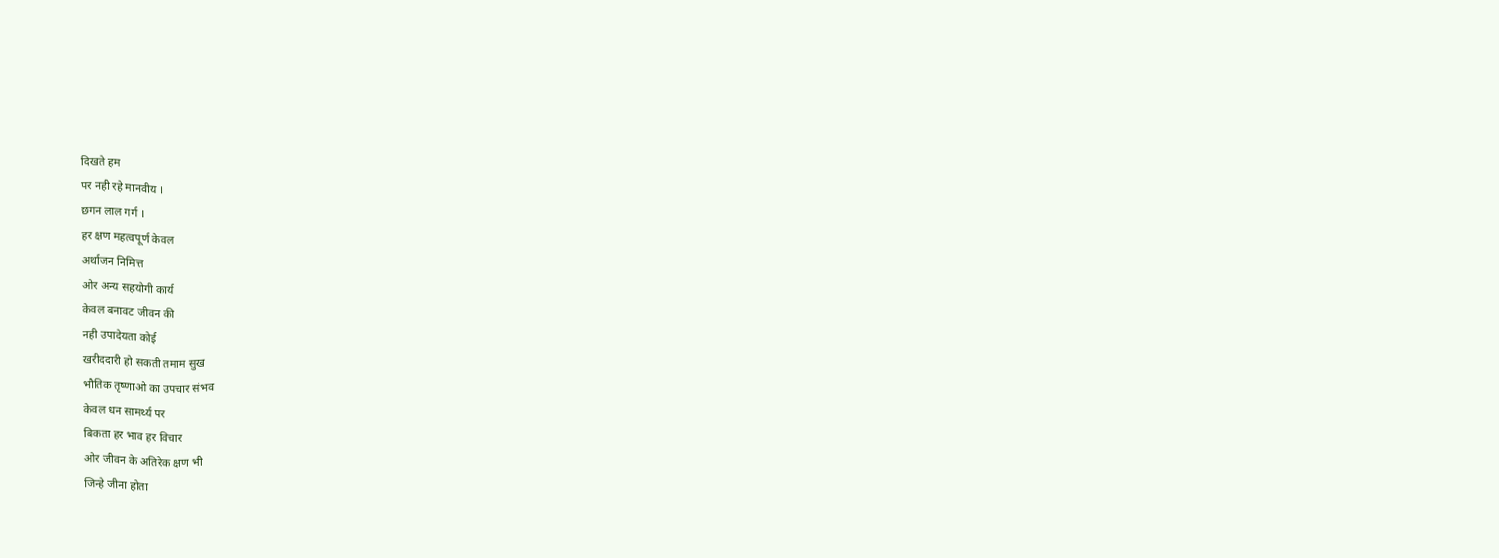दिखते हम
पर नही रहे मानवीय ।
छगन लाल गर्ग ।
हर क्षण महत्वपूर्ण केवल
अर्थाजन निमित्त
ओर अन्य सहयोगी कार्य
केवल बनावट जीवन की
नही उपादेयता कोई
खरीददारी हो सकती तमाम सुख
भौतिक तृष्णाओ का उपचार संभव
केवल धन सामर्थ्य पर
बिकता हर भाव हर विचार
ओर जीवन के अतिरेक क्षण भी
जिन्हे जीना होता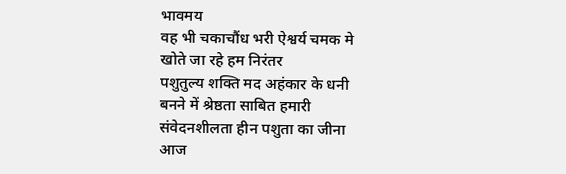भावमय
वह भी चकाचौंध भरी ऐश्वर्य चमक मे
खोते जा रहे हम निरंतर
पशुतुल्य शक्ति मद अहंकार के धनी
बनने में श्रेष्ठता साबित हमारी
संवेदनशीलता हीन पशुता का जीना
आज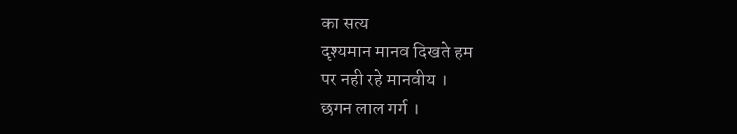का सत्य
दृश्यमान मानव दिखते हम
पर नही रहे मानवीय ।
छगन लाल गर्ग ।